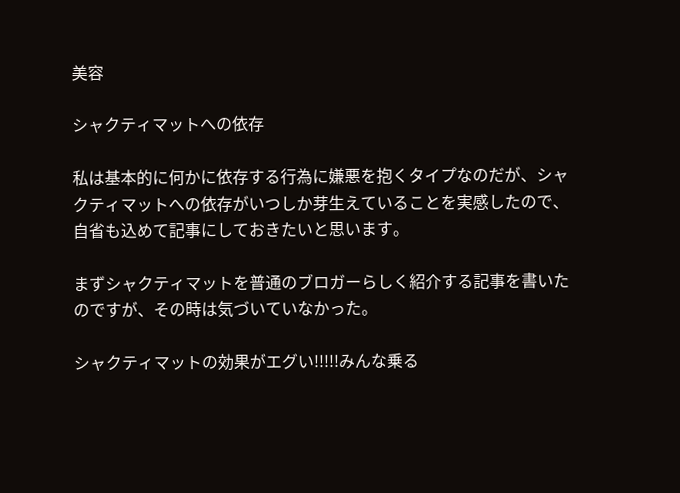美容

シャクティマットへの依存

私は基本的に何かに依存する行為に嫌悪を抱くタイプなのだが、シャクティマットへの依存がいつしか芽生えていることを実感したので、自省も込めて記事にしておきたいと思います。

まずシャクティマットを普通のブロガーらしく紹介する記事を書いたのですが、その時は気づいていなかった。

シャクティマットの効果がエグい!!!!!みんな乗る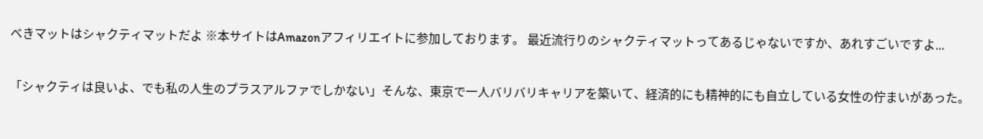べきマットはシャクティマットだよ ※本サイトはAmazonアフィリエイトに参加しております。 最近流行りのシャクティマットってあるじゃないですか、あれすごいですよ...

「シャクティは良いよ、でも私の人生のプラスアルファでしかない」そんな、東京で一人バリバリキャリアを築いて、経済的にも精神的にも自立している女性の佇まいがあった。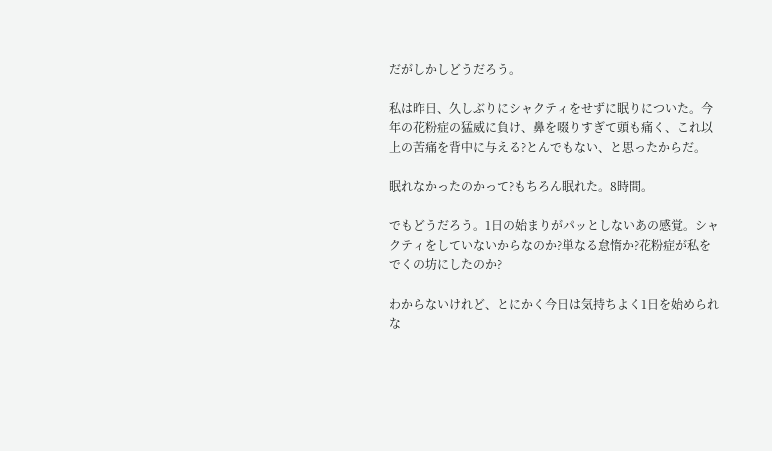だがしかしどうだろう。

私は昨日、久しぶりにシャクティをせずに眠りについた。今年の花粉症の猛威に負け、鼻を啜りすぎて頭も痛く、これ以上の苦痛を背中に与える?とんでもない、と思ったからだ。

眠れなかったのかって?もちろん眠れた。8時間。

でもどうだろう。1日の始まりがパッとしないあの感覚。シャクティをしていないからなのか?単なる怠惰か?花粉症が私をでくの坊にしたのか?

わからないけれど、とにかく今日は気持ちよく1日を始められな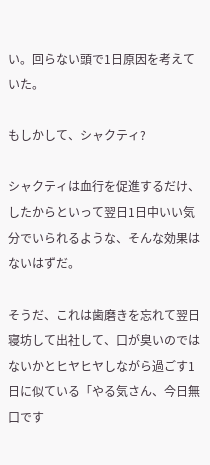い。回らない頭で1日原因を考えていた。

もしかして、シャクティ?

シャクティは血行を促進するだけ、したからといって翌日1日中いい気分でいられるような、そんな効果はないはずだ。

そうだ、これは歯磨きを忘れて翌日寝坊して出社して、口が臭いのではないかとヒヤヒヤしながら過ごす1日に似ている「やる気さん、今日無口です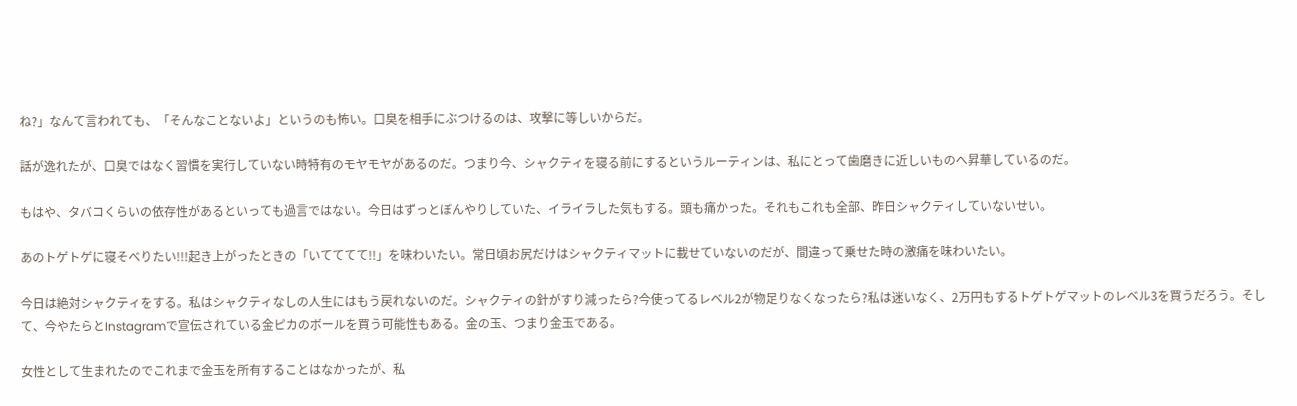ね?」なんて言われても、「そんなことないよ」というのも怖い。口臭を相手にぶつけるのは、攻撃に等しいからだ。

話が逸れたが、口臭ではなく習慣を実行していない時特有のモヤモヤがあるのだ。つまり今、シャクティを寝る前にするというルーティンは、私にとって歯磨きに近しいものへ昇華しているのだ。

もはや、タバコくらいの依存性があるといっても過言ではない。今日はずっとぼんやりしていた、イライラした気もする。頭も痛かった。それもこれも全部、昨日シャクティしていないせい。

あのトゲトゲに寝そべりたい!!!起き上がったときの「いてててて!!」を味わいたい。常日頃お尻だけはシャクティマットに載せていないのだが、間違って乗せた時の激痛を味わいたい。

今日は絶対シャクティをする。私はシャクティなしの人生にはもう戻れないのだ。シャクティの針がすり減ったら?今使ってるレベル2が物足りなくなったら?私は迷いなく、2万円もするトゲトゲマットのレベル3を買うだろう。そして、今やたらとInstagramで宣伝されている金ピカのボールを買う可能性もある。金の玉、つまり金玉である。

女性として生まれたのでこれまで金玉を所有することはなかったが、私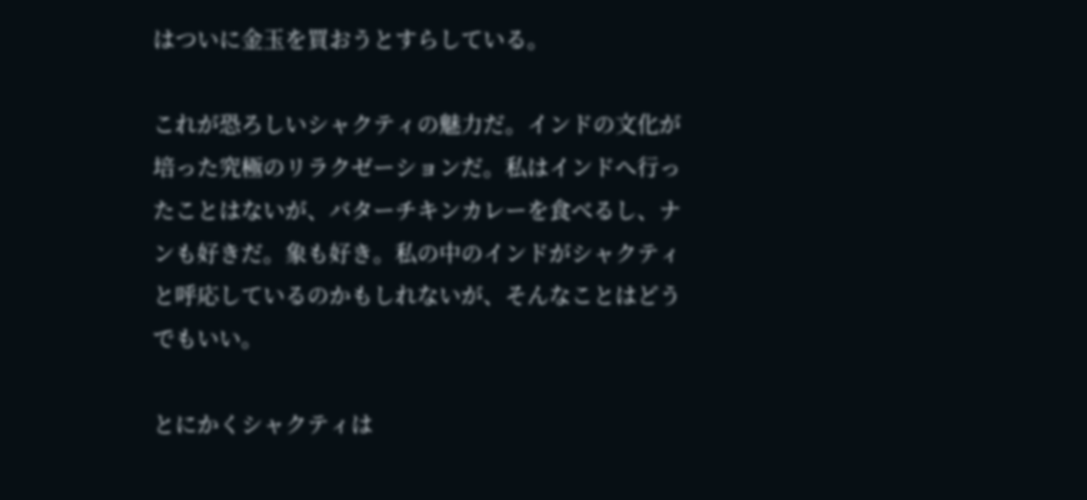はついに金玉を買おうとすらしている。

これが恐ろしいシャクティの魅力だ。インドの文化が培った究極のリラクゼーションだ。私はインドへ行ったことはないが、バターチキンカレーを食べるし、ナンも好きだ。象も好き。私の中のインドがシャクティと呼応しているのかもしれないが、そんなことはどうでもいい。

とにかくシャクティは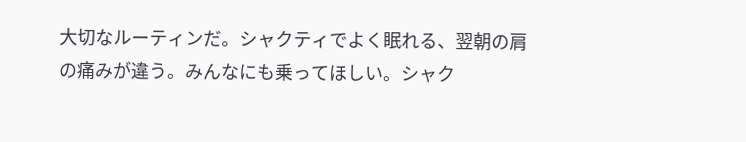大切なルーティンだ。シャクティでよく眠れる、翌朝の肩の痛みが違う。みんなにも乗ってほしい。シャク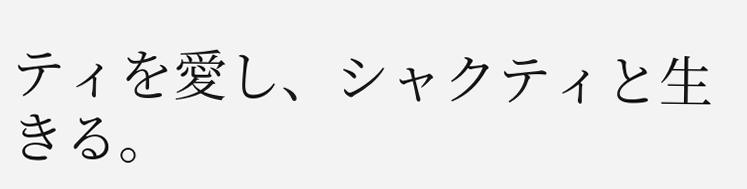ティを愛し、シャクティと生きる。